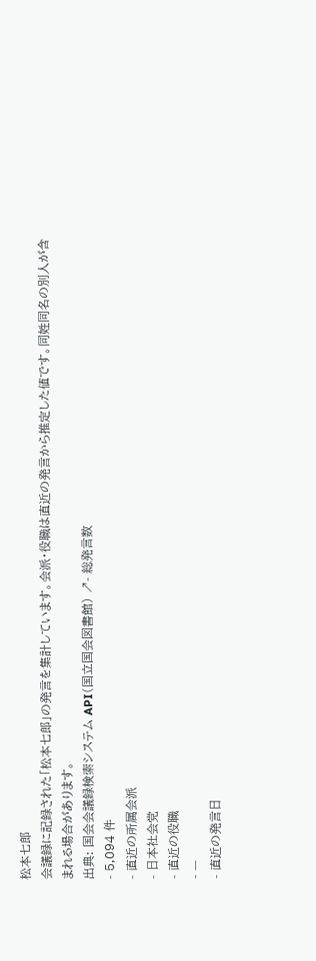松本七郎
会議録に記録された「松本七郎」の発言を集計しています。会派・役職は直近の発言から推定した値です。同姓同名の別人が含まれる場合があります。
出典: 国会会議録検索システム API(国立国会図書館) ↗- 総発言数
- 5,094 件
- 直近の所属会派
- 日本社会党
- 直近の役職
- —
- 直近の発言日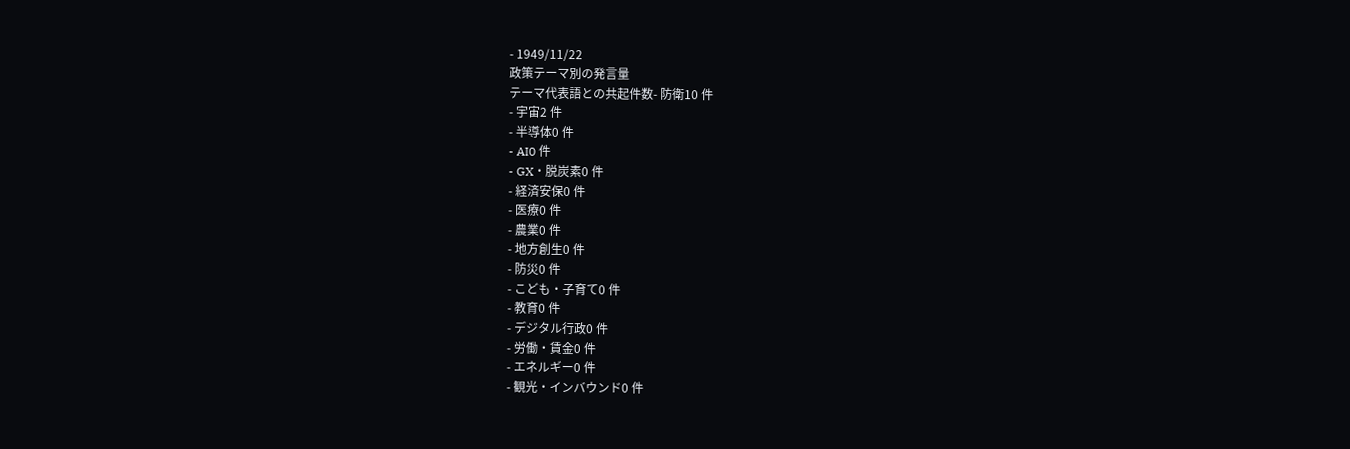- 1949/11/22
政策テーマ別の発言量
テーマ代表語との共起件数- 防衛10 件
- 宇宙2 件
- 半導体0 件
- AI0 件
- GX・脱炭素0 件
- 経済安保0 件
- 医療0 件
- 農業0 件
- 地方創生0 件
- 防災0 件
- こども・子育て0 件
- 教育0 件
- デジタル行政0 件
- 労働・賃金0 件
- エネルギー0 件
- 観光・インバウンド0 件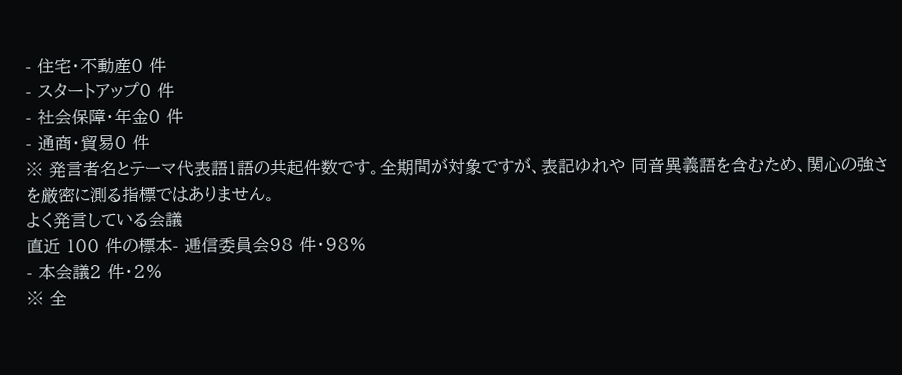- 住宅・不動産0 件
- スタートアップ0 件
- 社会保障・年金0 件
- 通商・貿易0 件
※ 発言者名とテーマ代表語1語の共起件数です。全期間が対象ですが、表記ゆれや 同音異義語を含むため、関心の強さを厳密に測る指標ではありません。
よく発言している会議
直近 100 件の標本- 逓信委員会98 件・98%
- 本会議2 件・2%
※ 全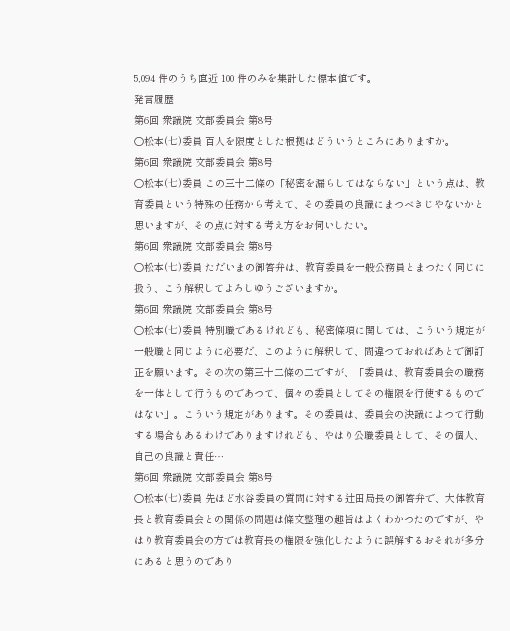5,094 件のうち直近 100 件のみを集計した標本値です。
発言履歴
第6回 衆議院 文部委員会 第8号
○松本(七)委員 百人を限度とした根拠はどういうところにありますか。
第6回 衆議院 文部委員会 第8号
○松本(七)委員 この三十二條の「秘密を漏らしてはならない」という点は、教育委員という特殊の任務から考えて、その委員の良識にまつべきじやないかと思いますが、その点に対する考え方をお伺いしたい。
第6回 衆議院 文部委員会 第8号
○松本(七)委員 ただいまの御答弁は、教育委員を一般公務員とまつたく同じに扱う、こう解釈してよろしゆうございますか。
第6回 衆議院 文部委員会 第8号
○松本(七)委員 特別職であるけれども、秘密條項に関しては、こういう規定が一般職と同じように必要だ、このように解釈して、間違つておればあとで御訂正を願います。その次の第三十二條の二ですが、「委員は、教育委員会の職務を一体として行うものであつて、個々の委員としてその権限を行使するものではない」。こういう規定があります。その委員は、委員会の決議によつて行動する場合もあるわけでありますけれども、やはり公職委員として、その個人、自己の良識と責任…
第6回 衆議院 文部委員会 第8号
○松本(七)委員 先ほど水谷委員の質問に対する辻田局長の御答弁で、大体教育長と教育委員会との関係の問題は條文整理の趣旨はよくわかつたのですが、やはり教育委員会の方では教育長の権限を強化したように誤解するおそれが多分にあると思うのであり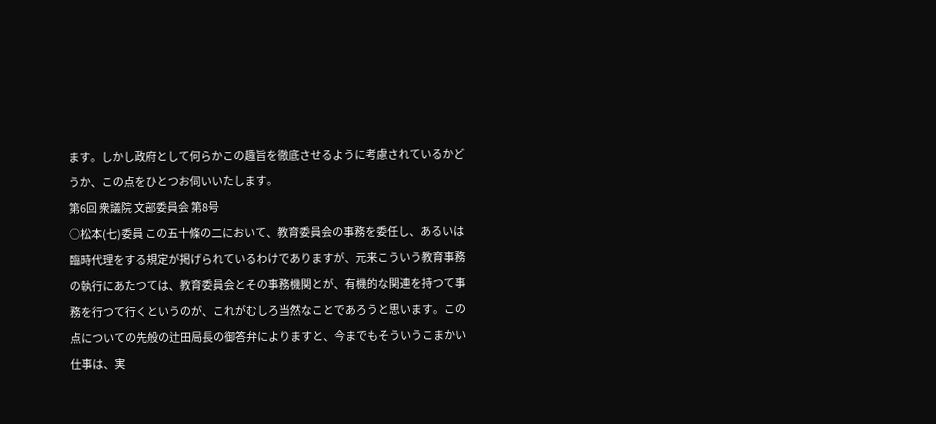ます。しかし政府として何らかこの趣旨を徹底させるように考慮されているかどうか、この点をひとつお伺いいたします。
第6回 衆議院 文部委員会 第8号
○松本(七)委員 この五十條の二において、教育委員会の事務を委任し、あるいは臨時代理をする規定が掲げられているわけでありますが、元来こういう教育事務の執行にあたつては、教育委員会とその事務機関とが、有機的な関連を持つて事務を行つて行くというのが、これがむしろ当然なことであろうと思います。この点についての先般の辻田局長の御答弁によりますと、今までもそういうこまかい仕事は、実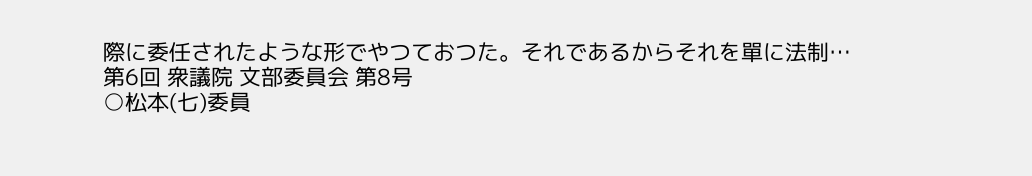際に委任されたような形でやつておつた。それであるからそれを單に法制…
第6回 衆議院 文部委員会 第8号
○松本(七)委員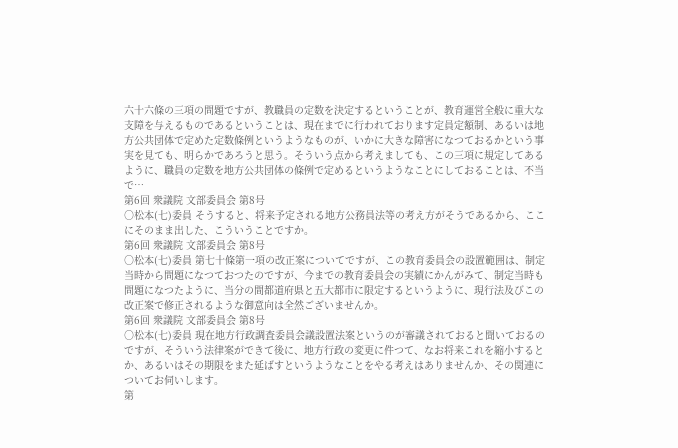六十六條の三項の問題ですが、教職員の定数を決定するということが、教育運営全般に重大な支障を与えるものであるということは、現在までに行われております定員定額制、あるいは地方公共団体で定めた定数條例というようなものが、いかに大きな障害になつておるかという事実を見ても、明らかであろうと思う。そういう点から考えましても、この三項に規定してあるように、職員の定数を地方公共団体の條例で定めるというようなことにしておることは、不当で…
第6回 衆議院 文部委員会 第8号
○松本(七)委員 そうすると、将来予定される地方公務員法等の考え方がそうであるから、ここにそのまま出した、こういうことですか。
第6回 衆議院 文部委員会 第8号
○松本(七)委員 第七十條第一項の改正案についてですが、この教育委員会の設置範囲は、制定当時から問題になつておつたのですが、今までの教育委員会の実績にかんがみて、制定当時も問題になつたように、当分の間都道府県と五大都市に限定するというように、現行法及びこの改正案で修正されるような御意向は全然ございませんか。
第6回 衆議院 文部委員会 第8号
○松本(七)委員 現在地方行政調査委員会議設置法案というのが審議されておると聞いておるのですが、そういう法律案ができて後に、地方行政の変更に件つて、なお将来これを縮小するとか、あるいはその期限をまた延ばすというようなことをやる考えはありませんか、その関連についてお伺いします。
第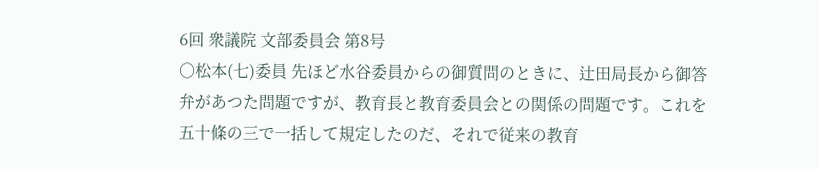6回 衆議院 文部委員会 第8号
○松本(七)委員 先ほど水谷委員からの御質問のときに、辻田局長から御答弁があつた問題ですが、教育長と教育委員会との関係の問題です。これを五十條の三で一括して規定したのだ、それで従来の教育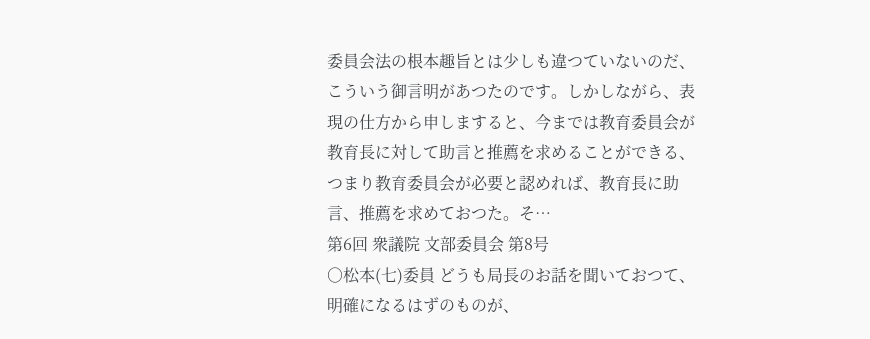委員会法の根本趣旨とは少しも違つていないのだ、こういう御言明があつたのです。しかしながら、表現の仕方から申しますると、今までは教育委員会が教育長に対して助言と推薦を求めることができる、つまり教育委員会が必要と認めれば、教育長に助言、推薦を求めておつた。そ…
第6回 衆議院 文部委員会 第8号
○松本(七)委員 どうも局長のお話を聞いておつて、明確になるはずのものが、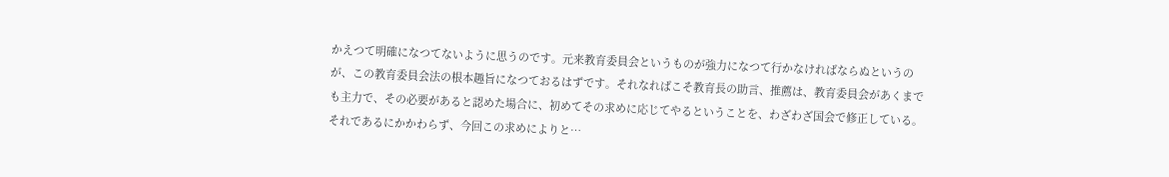かえつて明確になつてないように思うのです。元来教育委員会というものが強力になつて行かなければならぬというのが、この教育委員会法の根本趣旨になつておるはずです。それなればこそ教育長の助言、推薦は、教育委員会があくまでも主力で、その必要があると認めた場合に、初めてその求めに応じてやるということを、わざわざ国会で修正している。それであるにかかわらず、今回この求めによりと…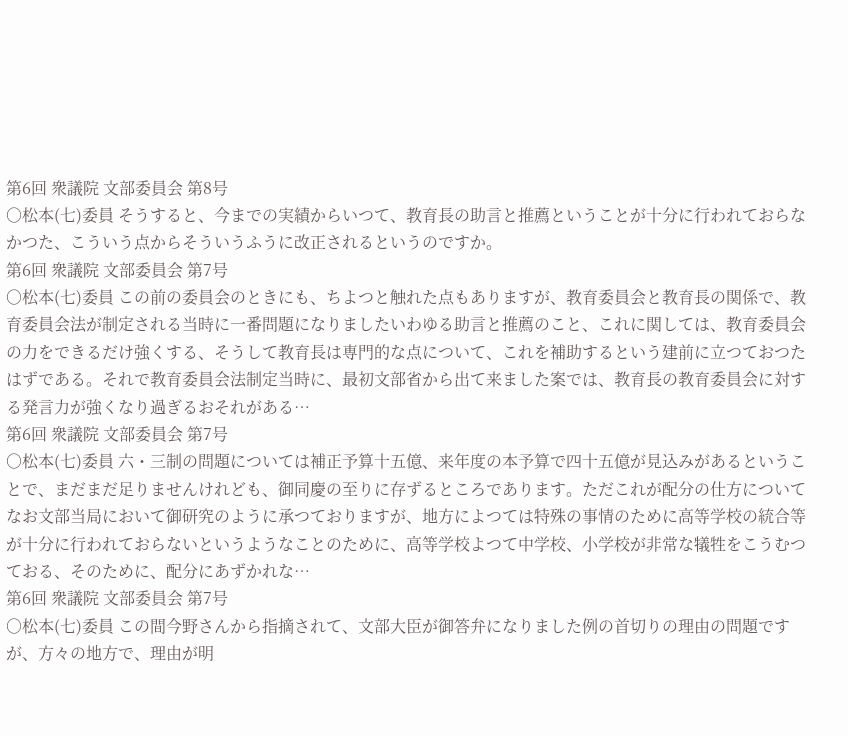第6回 衆議院 文部委員会 第8号
○松本(七)委員 そうすると、今までの実績からいつて、教育長の助言と推薦ということが十分に行われておらなかつた、こういう点からそういうふうに改正されるというのですか。
第6回 衆議院 文部委員会 第7号
○松本(七)委員 この前の委員会のときにも、ちよつと触れた点もありますが、教育委員会と教育長の関係で、教育委員会法が制定される当時に一番問題になりましたいわゆる助言と推薦のこと、これに関しては、教育委員会の力をできるだけ強くする、そうして教育長は専門的な点について、これを補助するという建前に立つておつたはずである。それで教育委員会法制定当時に、最初文部省から出て来ました案では、教育長の教育委員会に対する発言力が強くなり過ぎるおそれがある…
第6回 衆議院 文部委員会 第7号
○松本(七)委員 六・三制の問題については補正予算十五億、来年度の本予算で四十五億が見込みがあるということで、まだまだ足りませんけれども、御同慶の至りに存ずるところであります。ただこれが配分の仕方についてなお文部当局において御研究のように承つておりますが、地方によつては特殊の事情のために高等学校の統合等が十分に行われておらないというようなことのために、高等学校よつて中学校、小学校が非常な犠牲をこうむつておる、そのために、配分にあずかれな…
第6回 衆議院 文部委員会 第7号
○松本(七)委員 この間今野さんから指摘されて、文部大臣が御答弁になりました例の首切りの理由の問題ですが、方々の地方で、理由が明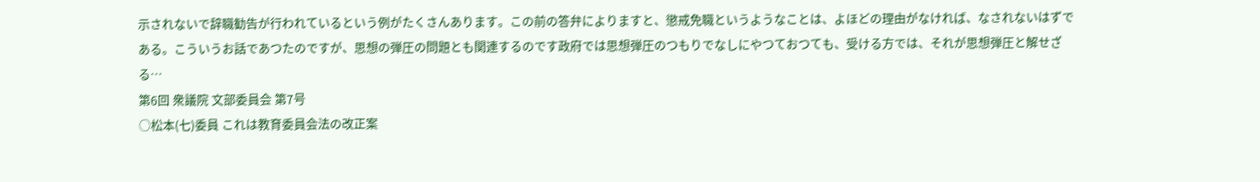示されないで辞職勧告が行われているという例がたくさんあります。この前の答弁によりますと、懲戒免職というようなことは、よほどの理由がなければ、なされないはずである。こういうお話であつたのですが、思想の弾圧の問題とも関連するのです政府では思想弾圧のつもりでなしにやつておつても、受ける方では、それが思想弾圧と解せざる…
第6回 衆議院 文部委員会 第7号
○松本(七)委員 これは教育委員会法の改正案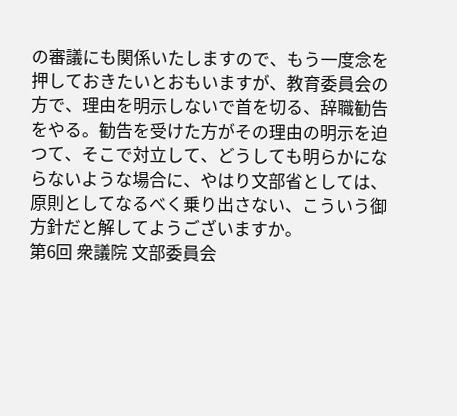の審議にも関係いたしますので、もう一度念を押しておきたいとおもいますが、教育委員会の方で、理由を明示しないで首を切る、辞職勧告をやる。勧告を受けた方がその理由の明示を迫つて、そこで対立して、どうしても明らかにならないような場合に、やはり文部省としては、原則としてなるべく乗り出さない、こういう御方針だと解してようございますか。
第6回 衆議院 文部委員会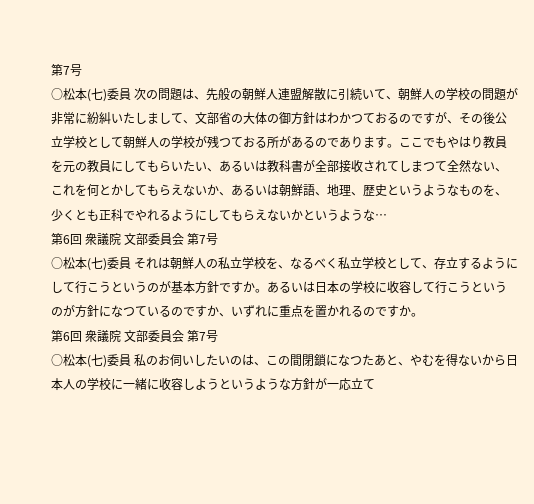第7号
○松本(七)委員 次の問題は、先般の朝鮮人連盟解散に引続いて、朝鮮人の学校の問題が非常に紛糾いたしまして、文部省の大体の御方針はわかつておるのですが、その後公立学校として朝鮮人の学校が残つておる所があるのであります。ここでもやはり教員を元の教員にしてもらいたい、あるいは教科書が全部接收されてしまつて全然ない、これを何とかしてもらえないか、あるいは朝鮮語、地理、歴史というようなものを、少くとも正科でやれるようにしてもらえないかというような…
第6回 衆議院 文部委員会 第7号
○松本(七)委員 それは朝鮮人の私立学校を、なるべく私立学校として、存立するようにして行こうというのが基本方針ですか。あるいは日本の学校に收容して行こうというのが方針になつているのですか、いずれに重点を置かれるのですか。
第6回 衆議院 文部委員会 第7号
○松本(七)委員 私のお伺いしたいのは、この間閉鎖になつたあと、やむを得ないから日本人の学校に一緒に收容しようというような方針が一応立て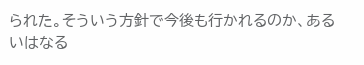られた。そういう方針で今後も行かれるのか、あるいはなる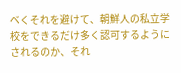ベくそれを避けて、朝鮮人の私立学校をできるだけ多く認可するようにされるのか、それ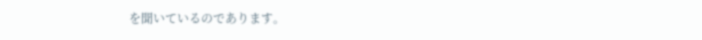を聞いているのであります。